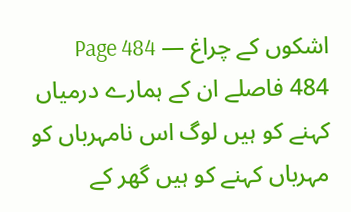اشکوں کے چراغ — Page 484
484 فاصلے ان کے ہمارے درمیاں کہنے کو ہیں لوگ اس نامہرباں کو مہرباں کہنے کو ہیں گھر کے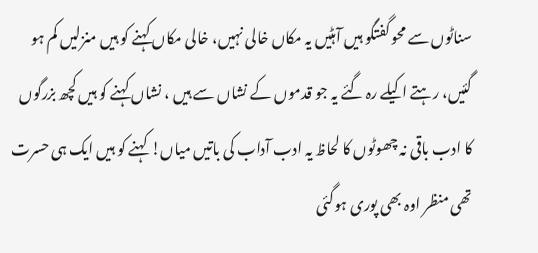سناٹوں سے محو گفتگو ہیں آہٹیں یہ مکاں خالی نہیں، خالی مکاں کہنے کو ہیں منزلیں کم ہو گئیں، رہتے اکیلے رہ گئے یہ جو قدموں کے نشاں سے ہیں ، نشاں کہنے کو ہیں کچھ بزرگوں کا ادب باقی نہ چھوٹوں کا لحاظ یہ ادب آداب کی باتیں میاں! کہنے کو ہیں ایک ہی حسرت تھی منظر اوہ بھی پوری ہوگئی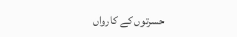حسرتوں کے کارواں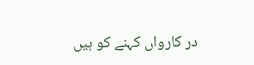در کارواں کہنے کو ہیں